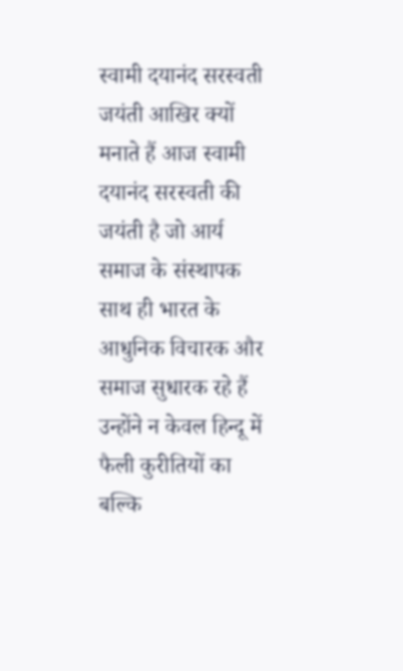स्वामी दयानंद सरस्वती जयंती आखिर क्यों मनाते हैं आज स्वामी दयानंद सरस्वती की जयंती है जो आर्य समाज के संस्थापक साथ ही भारत के आधुनिक विचारक और समाज सुधारक रहे हैं उन्होंने न केवल हिन्दू में फैली कुरीतियों का बल्कि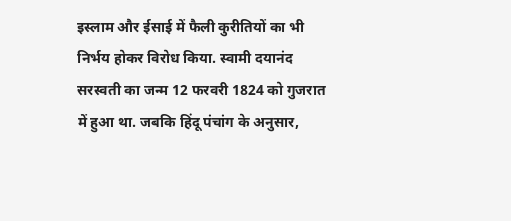इस्लाम और ईसाई में फैली कुरीतियों का भी निर्भय होकर विरोध किया. स्वामी दयानंद सरस्वती का जन्म 12 फरवरी 1824 को गुजरात में हुआ था. जबकि हिंदू पंचांग के अनुसार,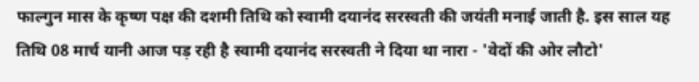फाल्गुन मास के कृष्ण पक्ष की दशमी तिथि को स्वामी दयानंद सरस्वती की जयंती मनाई जाती है. इस साल यह तिथि 08 मार्च यानी आज पड़ रही है स्वामी दयानंद सरस्वती ने दिया था नारा - 'वेदों की ओर लौटो'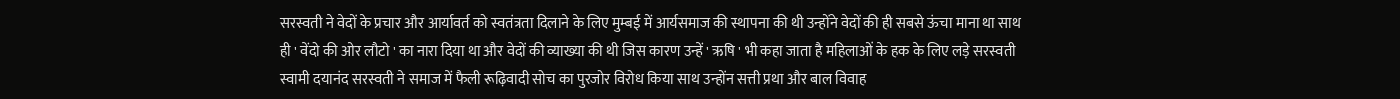सरस्वती ने वेदों के प्रचार और आर्यावर्त को स्वतंत्रता दिलाने के लिए मुम्बई में आर्यसमाज की स्थापना की थी उन्होंने वेदों की ही सबसे ऊंचा माना था साथ ही ' वेंदो की ओर लौटो ' का नारा दिया था और वेदों की व्याख्या की थी जिस कारण उन्हें ' ऋषि ' भी कहा जाता है महिलाओं के हक के लिए लड़े सरस्वती स्वामी दयानंद सरस्वती ने समाज में फैली रूढ़िवादी सोच का पुरजोर विरोध किया साथ उन्होंन सत्ती प्रथा और बाल विवाह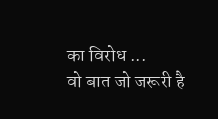का विरोध ...
वो बात जो जरूरी है